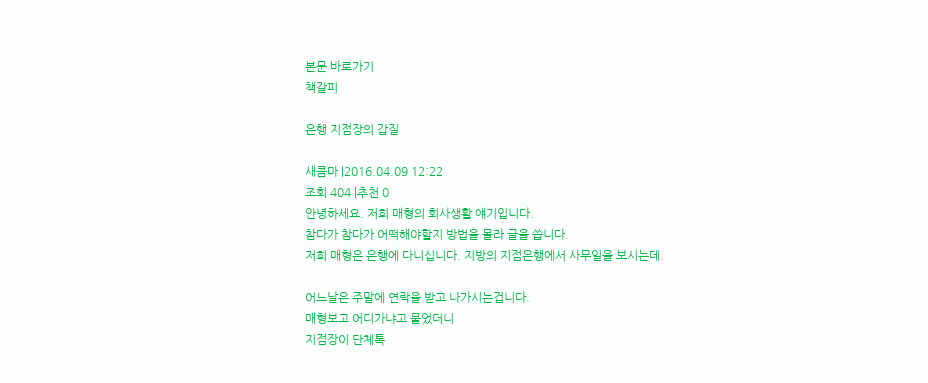본문 바로가기
책갈피

은행 지점장의 갑질

새콤마 |2016.04.09 12:22
조회 404 |추천 0
안녕하세요. 저희 매형의 회사생활 얘기입니다.
참다가 참다가 어떡해야할지 방법을 몰라 글을 씁니다.
저희 매형은 은행에 다니십니다. 지방의 지점은행에서 사무일을 보시는데.

어느날은 주말에 연락을 받고 나가시는겁니다.
매형보고 어디가냐고 물었더니
지점장이 단체톡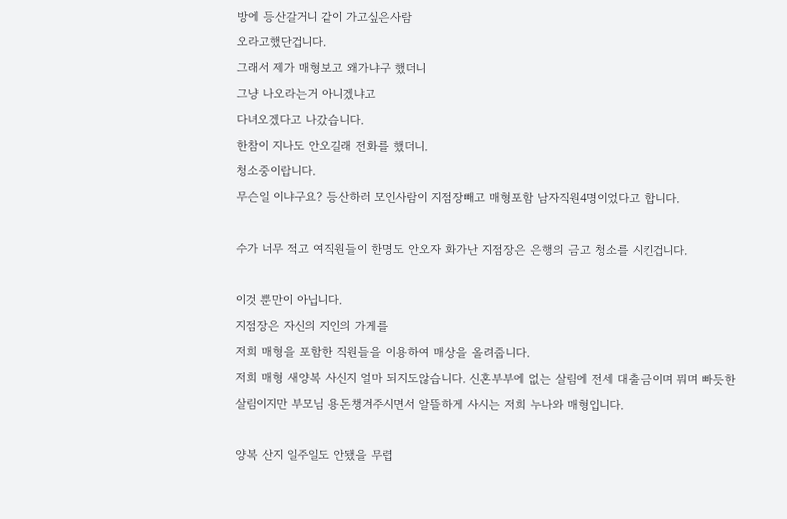방에 등산갈거니 같이 가고싶은사람
오라고했단겁니다.
그래서 제가 매형보고 왜가냐구 했더니
그냥 나오라는거 아니겠냐고
다녀오겠다고 나갔습니다.
한참이 지나도 안오길래 전화를 했더니.
청소중이랍니다.
무슨일 이냐구요? 등산하러 모인사람이 지점장빼고 매형포함 남자직원4명이었다고 합니다.

수가 너무 적고 여직원들이 한명도 안오자 화가난 지점장은 은행의 금고 청소를 시킨겁니다.

이것 뿐만이 아닙니다.
지점장은 자신의 지인의 가게를
저희 매형을 포함한 직원들을 이용하여 매상을 올려줍니다.
저희 매형 새양복 사신지 얼마 되지도않습니다. 신혼부부에 없는 살림에 전세 대출금이며 뭐며 빠듯한살림이지만 부모님 용돈챙겨주시면서 알뜰하게 사시는 저희 누나와 매형입니다.

양복 산지 일주일도 안됐을 무렵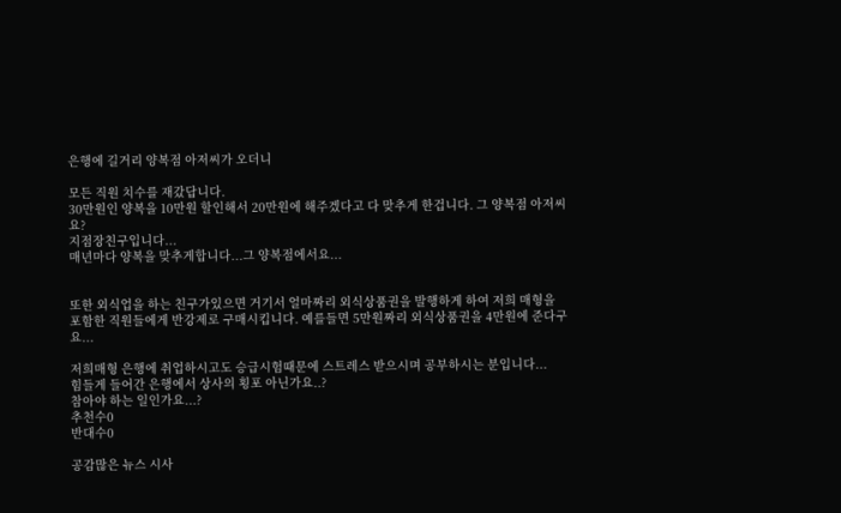은행에 길거리 양복점 아저씨가 오더니

모든 직원 치수를 재갔답니다.
30만원인 양복을 10만원 할인해서 20만원에 해주겠다고 다 맞추게 한겁니다. 그 양복점 아저씨요?
지점장친구입니다...
매년마다 양복을 맞추게합니다...그 양복점에서요...


또한 외식업을 하는 친구가있으면 거기서 얼마짜리 외식상품권을 발행하게 하여 저희 매형을 포함한 직원들에게 반강제로 구매시킵니다. 예를들면 5만원짜리 외식상품권을 4만원에 준다구요...

저희매형 은행에 취업하시고도 승급시험때문에 스트레스 받으시며 공부하시는 분입니다...
힘들게 들어간 은행에서 상사의 횡포 아닌가요..?
참아야 하는 일인가요...?
추천수0
반대수0

공감많은 뉴스 시사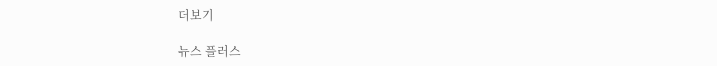더보기

뉴스 플러스